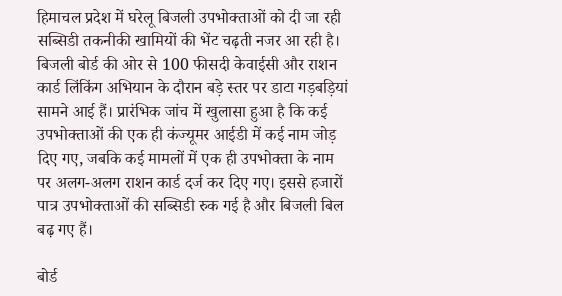हिमाचल प्रदेश में घरेलू बिजली उपभोक्ताओं को दी जा रही सब्सिडी तकनीकी खामियों की भेंट चढ़ती नजर आ रही है। बिजली बोर्ड की ओर से 100 फीसदी केवाईसी और राशन कार्ड लिंकिंग अभियान के दौरान बड़े स्तर पर डाटा गड़बड़ियां सामने आई हैं। प्रारंभिक जांच में खुलासा हुआ है कि कई उपभोक्ताओं की एक ही कंज्यूमर आईडी में कई नाम जोड़ दिए गए, जबकि कई मामलों में एक ही उपभोक्ता के नाम पर अलग-अलग राशन कार्ड दर्ज कर दिए गए। इससे हजारों पात्र उपभोक्ताओं की सब्सिडी रुक गई है और बिजली बिल बढ़ गए हैं।

बोर्ड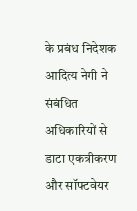के प्रबंध निदेशक आदित्य नेगी ने संबंधित अधिकारियों से डाटा एकत्रीकरण और सॉफ्टवेयर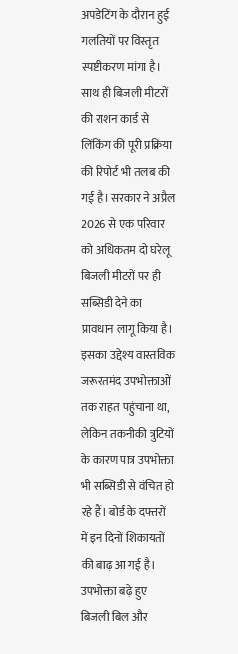अपडेटिंग के दौरान हुई गलतियों पर विस्तृत स्पष्टीकरण मांगा है। साथ ही बिजली मीटरों की राशन कार्ड से लिंकिंग की पूरी प्रक्रिया की रिपोर्ट भी तलब की गई है। सरकार ने अप्रैल 2026 से एक परिवार को अधिकतम दो घरेलू बिजली मीटरों पर ही सब्सिडी देने का प्रावधान लागू किया है। इसका उद्देश्य वास्तविक जरूरतमंद उपभोक्ताओं तक राहत पहुंचाना था, लेकिन तकनीकी त्रुटियों के कारण पात्र उपभोक्ता भी सब्सिडी से वंचित हो रहे हैं। बोर्ड के दफ्तरों में इन दिनों शिकायतों की बाढ़ आ गई है। उपभोक्ता बढ़े हुए बिजली बिल और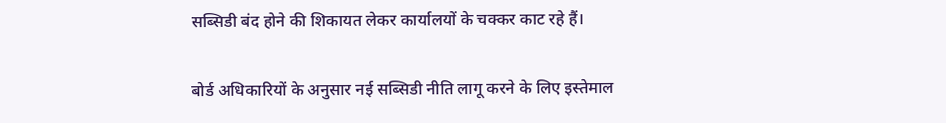सब्सिडी बंद होने की शिकायत लेकर कार्यालयों के चक्कर काट रहे हैं।

बोर्ड अधिकारियों के अनुसार नई सब्सिडी नीति लागू करने के लिए इस्तेमाल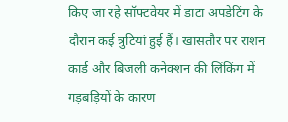किए जा रहे सॉफ्टवेयर में डाटा अपडेटिंग के दौरान कई त्रुटियां हुई हैं। खासतौर पर राशन कार्ड और बिजली कनेक्शन की लिंकिंग में गड़बड़ियों के कारण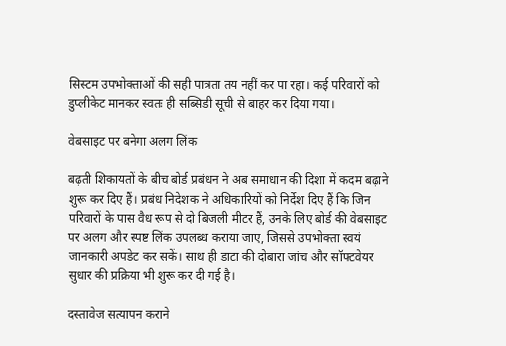सिस्टम उपभोक्ताओं की सही पात्रता तय नहीं कर पा रहा। कई परिवारों को डुप्लीकेट मानकर स्वतः ही सब्सिडी सूची से बाहर कर दिया गया।

वेबसाइट पर बनेगा अलग लिंक

बढ़ती शिकायतों के बीच बोर्ड प्रबंधन ने अब समाधान की दिशा में कदम बढ़ाने शुरू कर दिए हैं। प्रबंध निदेशक ने अधिकारियों को निर्देश दिए हैं कि जिन परिवारों के पास वैध रूप से दो बिजली मीटर हैं, उनके लिए बोर्ड की वेबसाइट पर अलग और स्पष्ट लिंक उपलब्ध कराया जाए, जिससे उपभोक्ता स्वयं जानकारी अपडेट कर सकें। साथ ही डाटा की दोबारा जांच और सॉफ्टवेयर सुधार की प्रक्रिया भी शुरू कर दी गई है।

दस्तावेज सत्यापन कराने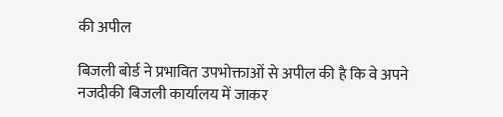की अपील

बिजली बोर्ड ने प्रभावित उपभोक्ताओं से अपील की है कि वे अपने नजदीकी बिजली कार्यालय में जाकर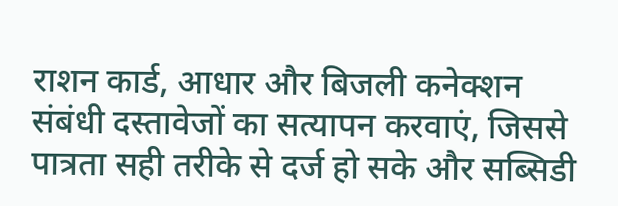राशन कार्ड, आधार और बिजली कनेक्शन संबंधी दस्तावेजों का सत्यापन करवाएं, जिससे पात्रता सही तरीके से दर्ज हो सके और सब्सिडी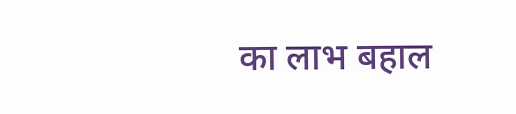का लाभ बहाल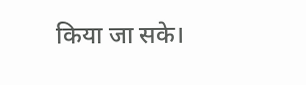किया जा सके।